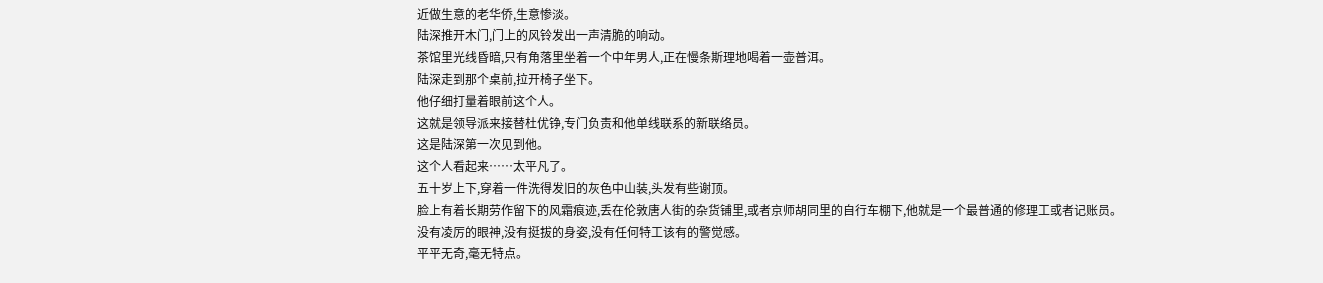近做生意的老华侨,生意惨淡。
陆深推开木门,门上的风铃发出一声清脆的响动。
茶馆里光线昏暗,只有角落里坐着一个中年男人,正在慢条斯理地喝着一壶普洱。
陆深走到那个桌前,拉开椅子坐下。
他仔细打量着眼前这个人。
这就是领导派来接替杜优铮,专门负责和他单线联系的新联络员。
这是陆深第一次见到他。
这个人看起来……太平凡了。
五十岁上下,穿着一件洗得发旧的灰色中山装,头发有些谢顶。
脸上有着长期劳作留下的风霜痕迹,丢在伦敦唐人街的杂货铺里,或者京师胡同里的自行车棚下,他就是一个最普通的修理工或者记账员。
没有凌厉的眼神,没有挺拔的身姿,没有任何特工该有的警觉感。
平平无奇,毫无特点。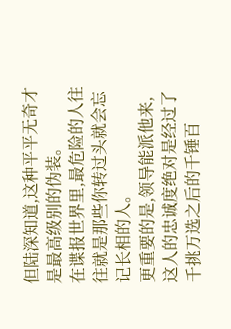但陆深知道,这种平平无奇才是最高级别的伪装。
在谍报世界里,最危险的人往往就是那些你转过头就会忘记长相的人。
更重要的是,领导能派他来,这人的忠诚度绝对是经过了千挑万选之后的千锤百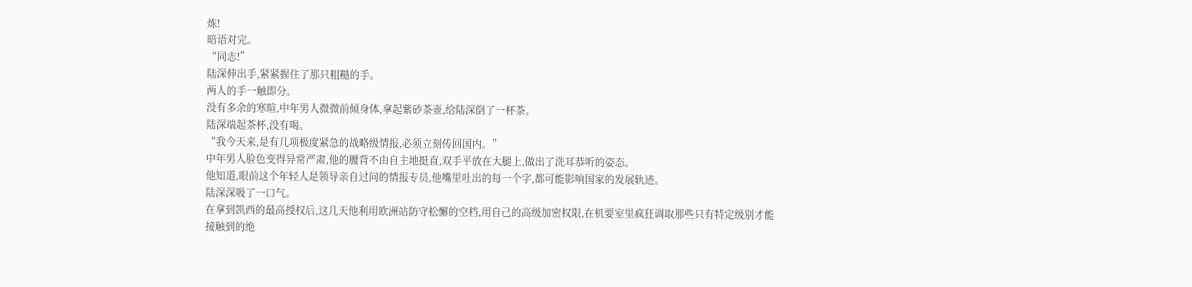炼!
暗语对完。
“同志!”
陆深伸出手,紧紧握住了那只粗糙的手。
两人的手一触即分。
没有多余的寒暄,中年男人微微前倾身体,拿起紫砂茶壶,给陆深倒了一杯茶。
陆深端起茶杯,没有喝。
“我今天来,是有几项极度紧急的战略级情报,必须立刻传回国内。”
中年男人脸色变得异常严肃,他的腰背不由自主地挺直,双手平放在大腿上,做出了洗耳恭听的姿态。
他知道,眼前这个年轻人是领导亲自过问的情报专员,他嘴里吐出的每一个字,都可能影响国家的发展轨迹。
陆深深吸了一口气。
在拿到凯西的最高授权后,这几天他利用欧洲站防守松懈的空档,用自己的高级加密权限,在机要室里疯狂调取那些只有特定级别才能接触到的绝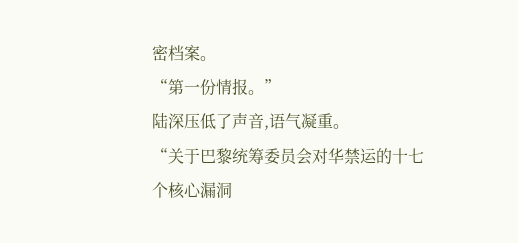密档案。
“第一份情报。”
陆深压低了声音,语气凝重。
“关于巴黎统筹委员会对华禁运的十七个核心漏洞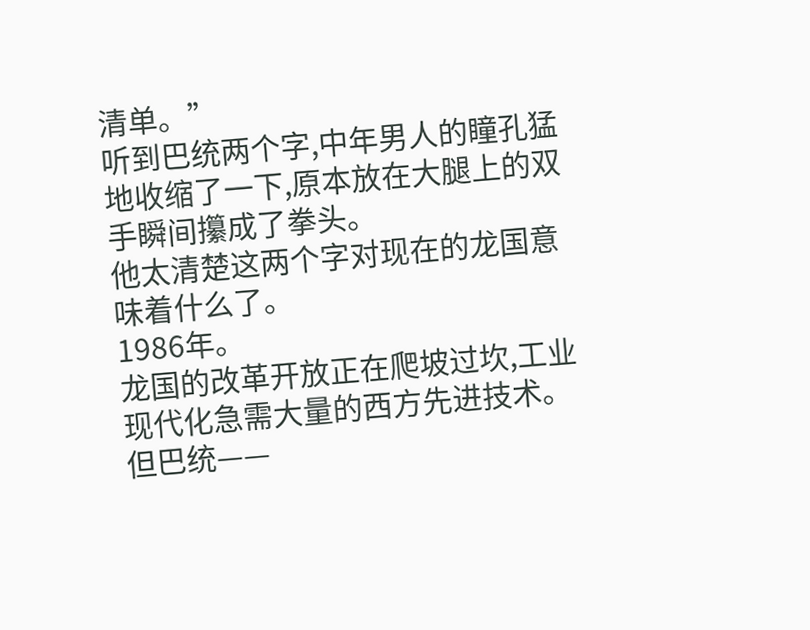清单。”
听到巴统两个字,中年男人的瞳孔猛地收缩了一下,原本放在大腿上的双手瞬间攥成了拳头。
他太清楚这两个字对现在的龙国意味着什么了。
1986年。
龙国的改革开放正在爬坡过坎,工业现代化急需大量的西方先进技术。
但巴统——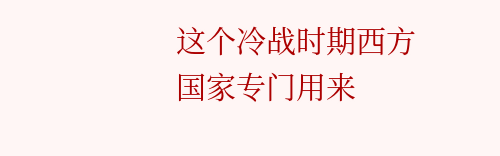这个冷战时期西方国家专门用来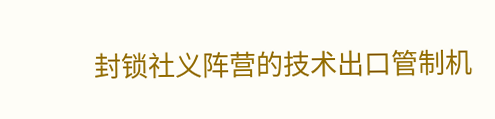封锁社义阵营的技术出口管制机